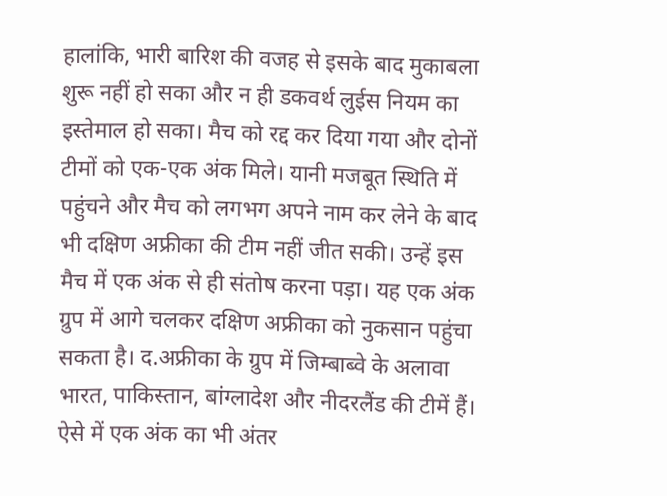हालांकि, भारी बारिश की वजह से इसके बाद मुकाबला शुरू नहीं हो सका और न ही डकवर्थ लुईस नियम का इस्तेमाल हो सका। मैच को रद्द कर दिया गया और दोनों टीमों को एक-एक अंक मिले। यानी मजबूत स्थिति में पहुंचने और मैच को लगभग अपने नाम कर लेने के बाद भी दक्षिण अफ्रीका की टीम नहीं जीत सकी। उन्हें इस मैच में एक अंक से ही संतोष करना पड़ा। यह एक अंक ग्रुप में आगे चलकर दक्षिण अफ्रीका को नुकसान पहुंचा सकता है। द.अफ्रीका के ग्रुप में जिम्बाब्वे के अलावा भारत, पाकिस्तान, बांग्लादेश और नीदरलैंड की टीमें हैं। ऐसे में एक अंक का भी अंतर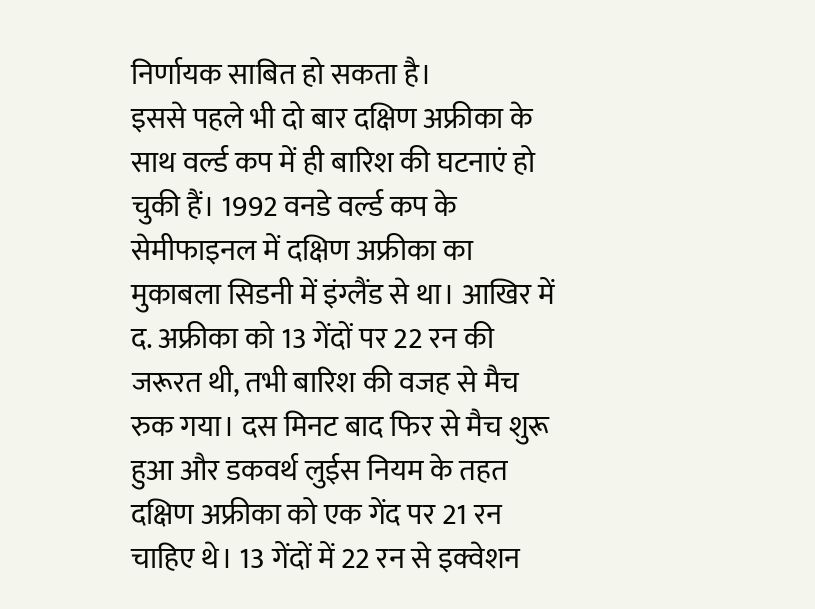निर्णायक साबित हो सकता है।
इससे पहले भी दो बार दक्षिण अफ्रीका के साथ वर्ल्ड कप में ही बारिश की घटनाएं हो चुकी हैं। 1992 वनडे वर्ल्ड कप के सेमीफाइनल में दक्षिण अफ्रीका का मुकाबला सिडनी में इंग्लैंड से था। आखिर में द. अफ्रीका को 13 गेंदों पर 22 रन की जरूरत थी, तभी बारिश की वजह से मैच रुक गया। दस मिनट बाद फिर से मैच शुरू हुआ और डकवर्थ लुईस नियम के तहत दक्षिण अफ्रीका को एक गेंद पर 21 रन चाहिए थे। 13 गेंदों में 22 रन से इक्वेशन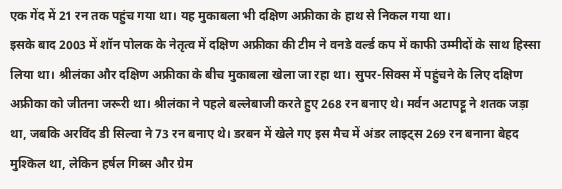एक गेंद में 21 रन तक पहुंच गया था। यह मुकाबला भी दक्षिण अफ्रीका के हाथ से निकल गया था।
इसके बाद 2003 में शॉन पोलक के नेतृत्व में दक्षिण अफ्रीका की टीम ने वनडे वर्ल्ड कप में काफी उम्मीदों के साथ हिस्सा लिया था। श्रीलंका और दक्षिण अफ्रीका के बीच मुकाबला खेला जा रहा था। सुपर-सिक्स में पहुंचने के लिए दक्षिण अफ्रीका को जीतना जरूरी था। श्रीलंका ने पहले बल्लेबाजी करते हुए 268 रन बनाए थे। मर्वन अटापट्टू ने शतक जड़ा था, जबकि अरविंद डी सिल्वा ने 73 रन बनाए थे। डरबन में खेले गए इस मैच में अंडर लाइट्स 269 रन बनाना बेहद मुश्किल था, लेकिन हर्षल गिब्स और ग्रेम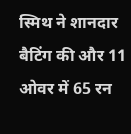स्मिथ ने शानदार बैटिंग की और 11 ओवर में 65 रन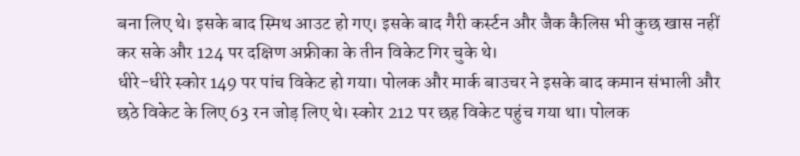बना लिए थे। इसके बाद स्मिथ आउट हो गए। इसके बाद गैरी कर्स्टन और जैक कैलिस भी कुछ खास नहीं कर सके और 124 पर दक्षिण अफ्रीका के तीन विकेट गिर चुके थे।
धीरे-धीरे स्कोर 149 पर पांच विकेट हो गया। पोलक और मार्क बाउचर ने इसके बाद कमान संभाली और छठे विकेट के लिए 63 रन जोड़ लिए थे। स्कोर 212 पर छह विकेट पहुंच गया था। पोलक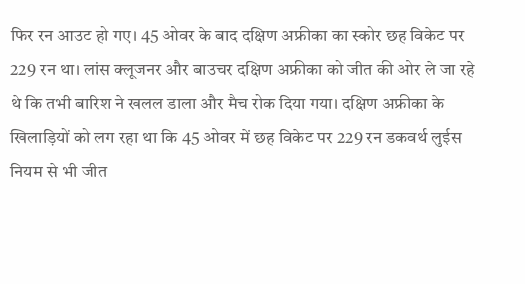फिर रन आउट हो गए। 45 ओवर के बाद दक्षिण अफ्रीका का स्कोर छह विकेट पर 229 रन था। लांस क्लूजनर और बाउचर दक्षिण अफ्रीका को जीत की ओर ले जा रहे थे कि तभी बारिश ने खलल डाला और मैच रोक दिया गया। दक्षिण अफ्रीका के खिलाड़ियों को लग रहा था कि 45 ओवर में छह विकेट पर 229 रन डकवर्थ लुईस नियम से भी जीत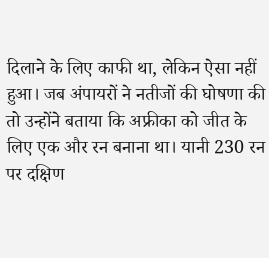दिलाने के लिए काफी था, लेकिन ऐसा नहीं हुआ। जब अंपायरों ने नतीजों की घोषणा की तो उन्होंने बताया कि अफ्रीका को जीत के लिए एक और रन बनाना था। यानी 230 रन पर दक्षिण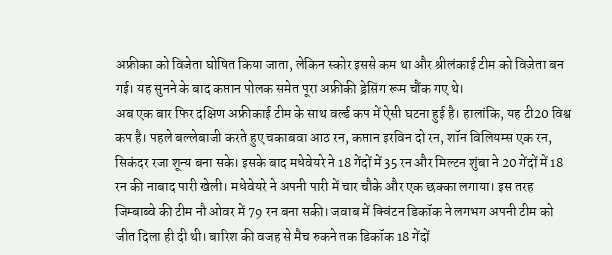अफ्रीका को विजेता घोषित किया जाता, लेकिन स्कोर इससे कम था और श्रीलंकाई टीम को विजेता बन गई। यह सुनने के बाद कप्तान पोलक समेत पूरा अफ्रीकी ड्रेसिंग रूम चौंक गए थे।
अब एक बार फिर दक्षिण अफ्रीकाई टीम के साथ वर्ल्ड कप में ऐसी घटना हुई है। हालांकि, यह टी20 विश्व कप है। पहले बल्लेबाजी करते हुए चकाबवा आठ रन, कप्तान इरविन दो रन, शॉन विलियम्स एक रन, सिकंदर रजा शून्य बना सके। इसके बाद मधेवेयरे ने 18 गेंदों में 35 रन और मिल्टन शुंबा ने 20 गेंदों में 18 रन की नाबाद पारी खेली। मधेवेयरे ने अपनी पारी में चार चौके और एक छक्का लगाया। इस तरह जिम्बाब्वे की टीम नौ ओवर में 79 रन बना सकी। जवाब में क्विंटन डिकॉक ने लगभग अपनी टीम को जीत दिला ही दी थी। बारिश की वजह से मैच रुकने तक डिकॉक 18 गेंदों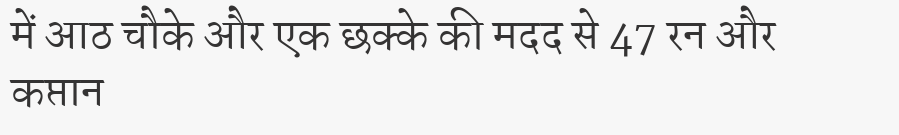में आठ चौके और एक छक्के की मदद से 47 रन और कप्तान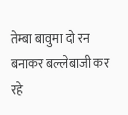तेम्बा बावुमा दो रन बनाकर बल्लेबाजी कर रहे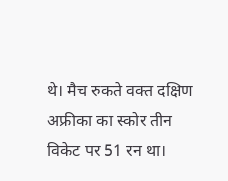थे। मैच रुकते वक्त दक्षिण अफ्रीका का स्कोर तीन विकेट पर 51 रन था।